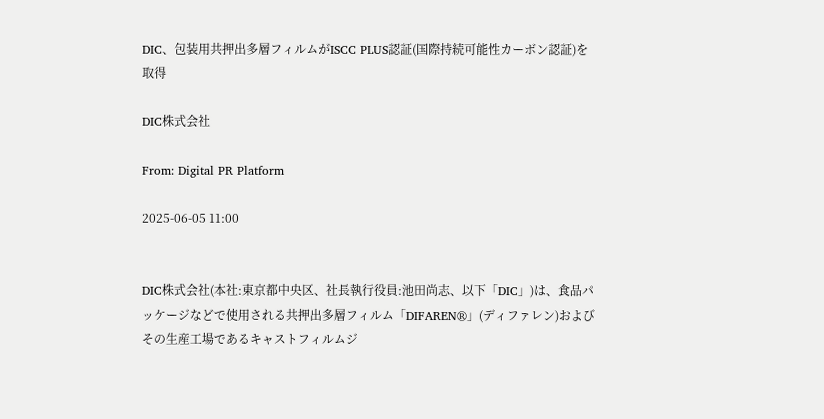DIC、包装用共押出多層フィルムがISCC PLUS認証(国際持続可能性カーボン認証)を取得

DIC株式会社

From: Digital PR Platform

2025-06-05 11:00


DIC株式会社(本社:東京都中央区、社長執行役員:池田尚志、以下「DIC」)は、食品パッケージなどで使用される共押出多層フィルム「DIFAREN®」(ディファレン)およびその生産工場であるキャストフィルムジ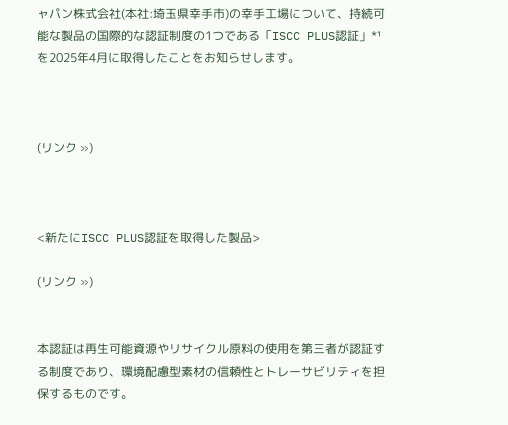ャパン株式会社(本社:埼玉県幸手市)の幸手工場について、持続可能な製品の国際的な認証制度の1つである「ISCC PLUS認証」*¹を2025年4月に取得したことをお知らせします。



(リンク »)



<新たにISCC PLUS認証を取得した製品>

(リンク »)


本認証は再生可能資源やリサイクル原料の使用を第三者が認証する制度であり、環境配慮型素材の信頼性とトレーサビリティを担保するものです。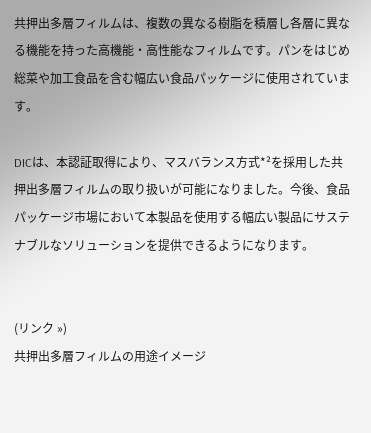共押出多層フィルムは、複数の異なる樹脂を積層し各層に異なる機能を持った高機能・高性能なフィルムです。パンをはじめ総菜や加工食品を含む幅広い食品パッケージに使用されています。

DICは、本認証取得により、マスバランス方式*²を採用した共押出多層フィルムの取り扱いが可能になりました。今後、食品パッケージ市場において本製品を使用する幅広い製品にサステナブルなソリューションを提供できるようになります。


(リンク »)
共押出多層フィルムの用途イメージ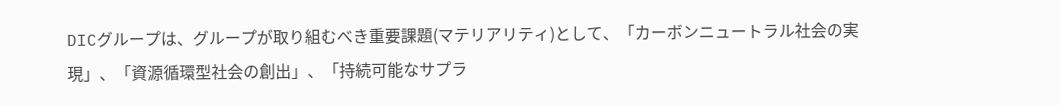DICグループは、グループが取り組むべき重要課題(マテリアリティ)として、「カーボンニュートラル社会の実現」、「資源循環型社会の創出」、「持続可能なサプラ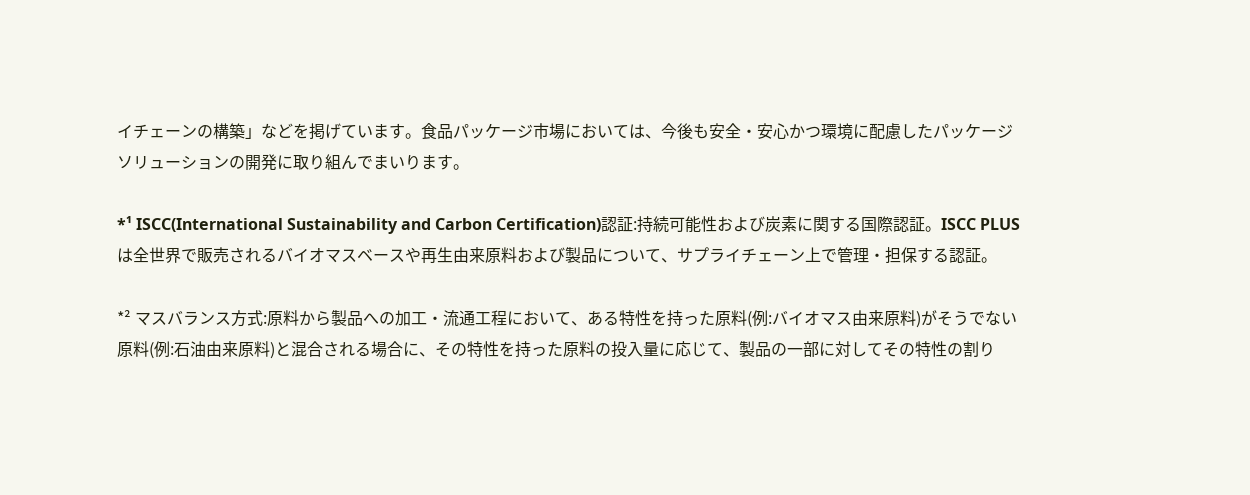イチェーンの構築」などを掲げています。食品パッケージ市場においては、今後も安全・安心かつ環境に配慮したパッケージソリューションの開発に取り組んでまいります。

*¹ ISCC(International Sustainability and Carbon Certification)認証:持続可能性および炭素に関する国際認証。ISCC PLUS は全世界で販売されるバイオマスベースや再生由来原料および製品について、サプライチェーン上で管理・担保する認証。

*² マスバランス方式:原料から製品への加工・流通工程において、ある特性を持った原料(例:バイオマス由来原料)がそうでない原料(例:石油由来原料)と混合される場合に、その特性を持った原料の投入量に応じて、製品の一部に対してその特性の割り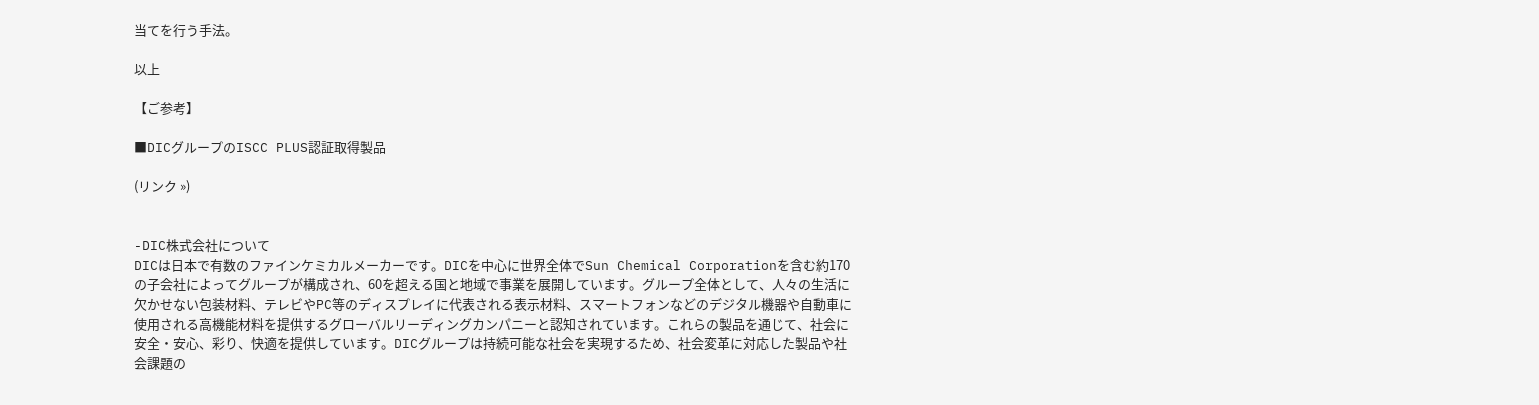当てを行う手法。

以上

【ご参考】

■DICグループのISCC PLUS認証取得製品

(リンク »)


-DIC株式会社について
DICは日本で有数のファインケミカルメーカーです。DICを中心に世界全体でSun Chemical Corporationを含む約170の子会社によってグループが構成され、60を超える国と地域で事業を展開しています。グループ全体として、人々の生活に欠かせない包装材料、テレビやPC等のディスプレイに代表される表示材料、スマートフォンなどのデジタル機器や自動車に使用される高機能材料を提供するグローバルリーディングカンパニーと認知されています。これらの製品を通じて、社会に安全・安心、彩り、快適を提供しています。DICグループは持続可能な社会を実現するため、社会変革に対応した製品や社会課題の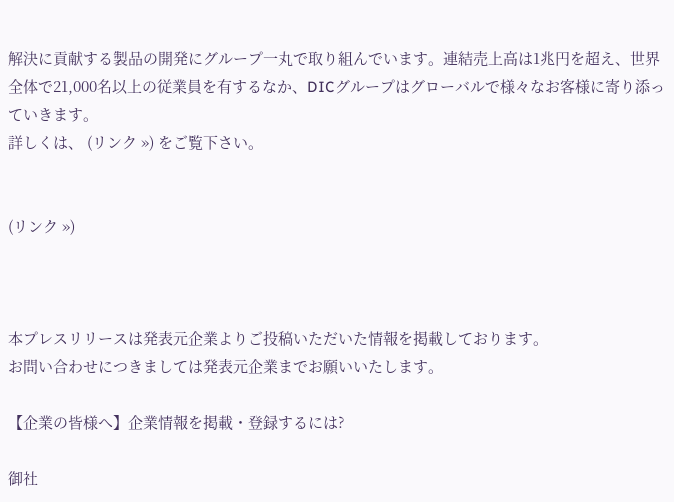解決に貢献する製品の開発にグループ一丸で取り組んでいます。連結売上高は1兆円を超え、世界全体で21,000名以上の従業員を有するなか、DICグループはグローバルで様々なお客様に寄り添っていきます。
詳しくは、 (リンク ») をご覧下さい。


(リンク »)



本プレスリリースは発表元企業よりご投稿いただいた情報を掲載しております。
お問い合わせにつきましては発表元企業までお願いいたします。

【企業の皆様へ】企業情報を掲載・登録するには?

御社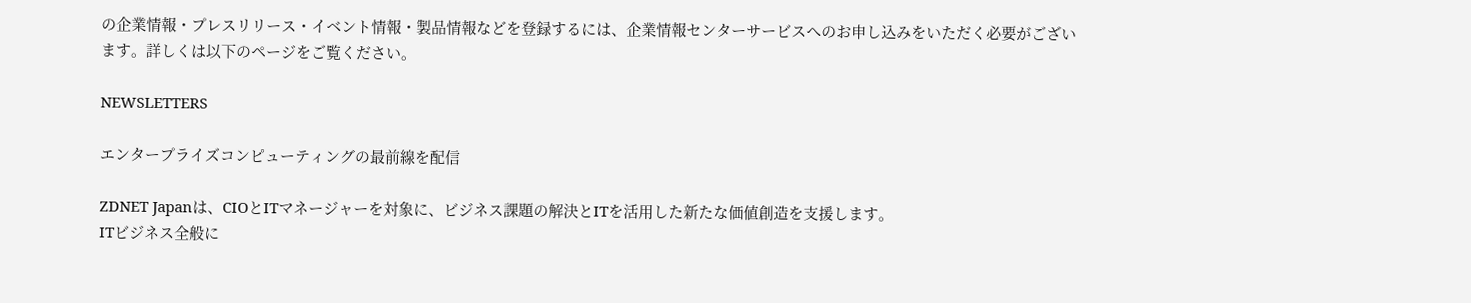の企業情報・プレスリリース・イベント情報・製品情報などを登録するには、企業情報センターサービスへのお申し込みをいただく必要がございます。詳しくは以下のページをご覧ください。

NEWSLETTERS

エンタープライズコンピューティングの最前線を配信

ZDNET Japanは、CIOとITマネージャーを対象に、ビジネス課題の解決とITを活用した新たな価値創造を支援します。
ITビジネス全般に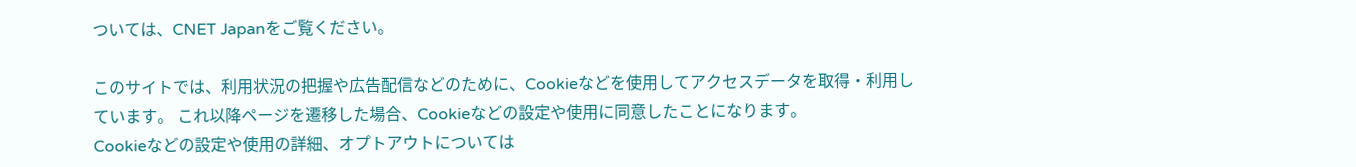ついては、CNET Japanをご覧ください。

このサイトでは、利用状況の把握や広告配信などのために、Cookieなどを使用してアクセスデータを取得・利用しています。 これ以降ページを遷移した場合、Cookieなどの設定や使用に同意したことになります。
Cookieなどの設定や使用の詳細、オプトアウトについては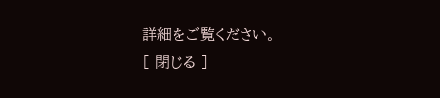詳細をご覧ください。
[ 閉じる ]